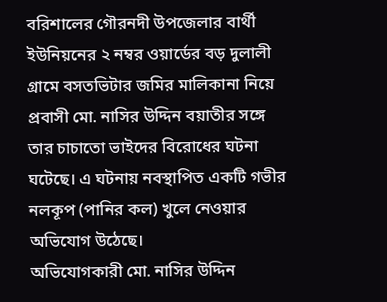বরিশালের গৌরনদী উপজেলার বার্থী ইউনিয়নের ২ নম্বর ওয়ার্ডের বড় দুলালী গ্রামে বসতভিটার জমির মালিকানা নিয়ে প্রবাসী মো. নাসির উদ্দিন বয়াতীর সঙ্গে তার চাচাতো ভাইদের বিরোধের ঘটনা ঘটেছে। এ ঘটনায় নবস্থাপিত একটি গভীর নলকূপ (পানির কল) খুলে নেওয়ার অভিযোগ উঠেছে।
অভিযোগকারী মো. নাসির উদ্দিন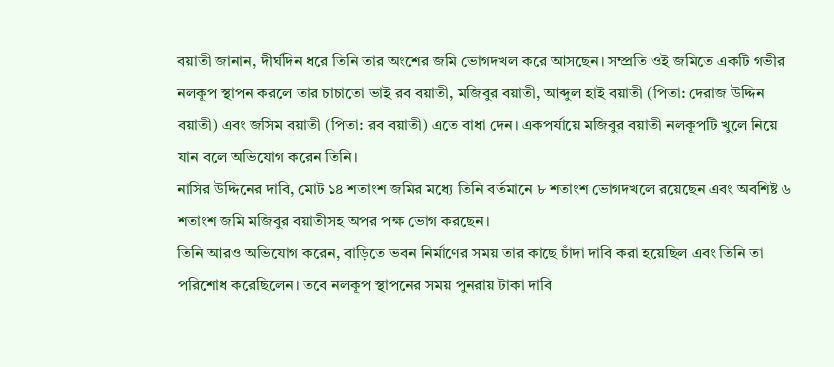বয়াতী জানান, দীর্ঘদিন ধরে তিনি তার অংশের জমি ভোগদখল করে আসছেন। সম্প্রতি ওই জমিতে একটি গভীর নলকূপ স্থাপন করলে তার চাচাতো ভাই রব বয়াতী, মজিবুর বয়াতী, আব্দুল হাই বয়াতী (পিতা: দেরাজ উদ্দিন বয়াতী) এবং জসিম বয়াতী (পিতা: রব বয়াতী) এতে বাধা দেন। একপর্যায়ে মজিবুর বয়াতী নলকূপটি খুলে নিয়ে যান বলে অভিযোগ করেন তিনি।
নাসির উদ্দিনের দাবি, মোট ১৪ শতাংশ জমির মধ্যে তিনি বর্তমানে ৮ শতাংশ ভোগদখলে রয়েছেন এবং অবশিষ্ট ৬ শতাংশ জমি মজিবুর বয়াতীসহ অপর পক্ষ ভোগ করছেন।
তিনি আরও অভিযোগ করেন, বাড়িতে ভবন নির্মাণের সময় তার কাছে চাঁদা দাবি করা হয়েছিল এবং তিনি তা পরিশোধ করেছিলেন। তবে নলকূপ স্থাপনের সময় পুনরায় টাকা দাবি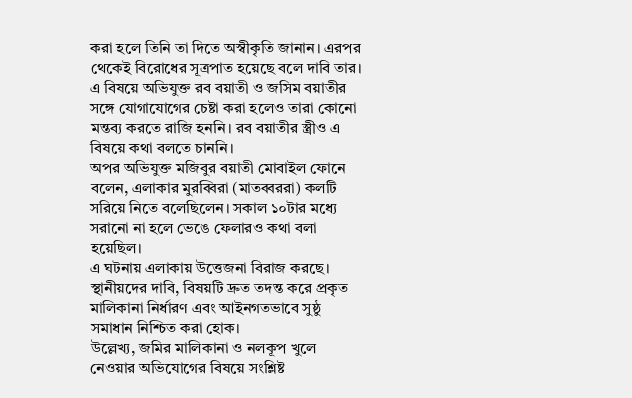করা হলে তিনি তা দিতে অস্বীকৃতি জানান। এরপর থেকেই বিরোধের সূত্রপাত হয়েছে বলে দাবি তার।
এ বিষয়ে অভিযুক্ত রব বয়াতী ও জসিম বয়াতীর সঙ্গে যোগাযোগের চেষ্টা করা হলেও তারা কোনো মন্তব্য করতে রাজি হননি। রব বয়াতীর স্ত্রীও এ বিষয়ে কথা বলতে চাননি।
অপর অভিযুক্ত মজিবুর বয়াতী মোবাইল ফোনে বলেন, এলাকার মুরব্বিরা (মাতব্বররা) কলটি সরিয়ে নিতে বলেছিলেন। সকাল ১০টার মধ্যে সরানো না হলে ভেঙে ফেলারও কথা বলা হয়েছিল।
এ ঘটনায় এলাকায় উত্তেজনা বিরাজ করছে। স্থানীয়দের দাবি, বিষয়টি দ্রুত তদন্ত করে প্রকৃত মালিকানা নির্ধারণ এবং আইনগতভাবে সুষ্ঠু সমাধান নিশ্চিত করা হোক।
উল্লেখ্য, জমির মালিকানা ও নলকূপ খুলে নেওয়ার অভিযোগের বিষয়ে সংশ্লিষ্ট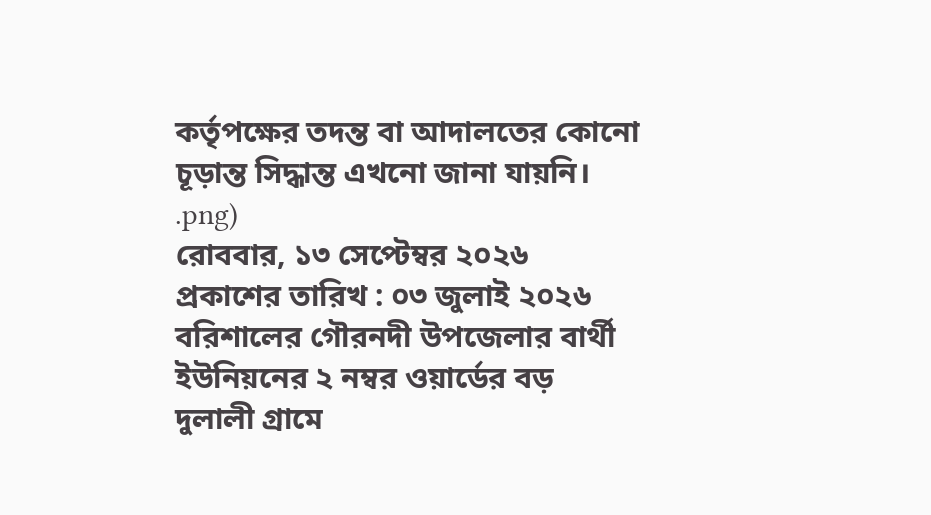কর্তৃপক্ষের তদন্ত বা আদালতের কোনো চূড়ান্ত সিদ্ধান্ত এখনো জানা যায়নি।
.png)
রোববার, ১৩ সেপ্টেম্বর ২০২৬
প্রকাশের তারিখ : ০৩ জুলাই ২০২৬
বরিশালের গৌরনদী উপজেলার বার্থী ইউনিয়নের ২ নম্বর ওয়ার্ডের বড় দুলালী গ্রামে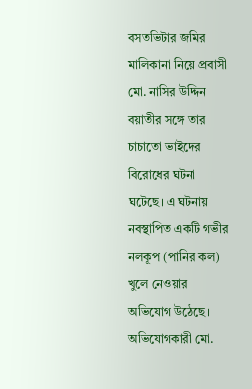বসতভিটার জমির মালিকানা নিয়ে প্রবাসী মো. নাসির উদ্দিন বয়াতীর সঙ্গে তার চাচাতো ভাইদের বিরোধের ঘটনা ঘটেছে। এ ঘটনায় নবস্থাপিত একটি গভীর নলকূপ (পানির কল) খুলে নেওয়ার অভিযোগ উঠেছে।
অভিযোগকারী মো.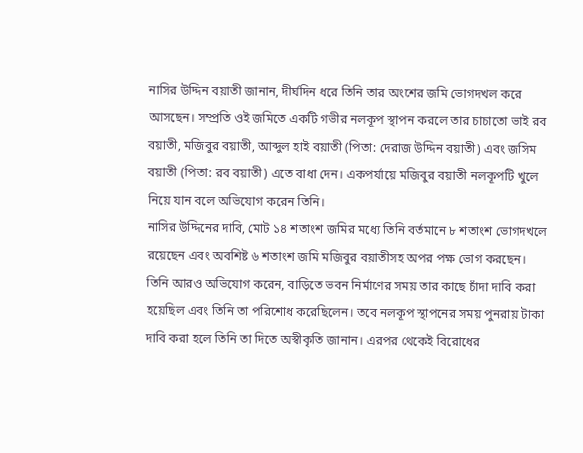নাসির উদ্দিন বয়াতী জানান, দীর্ঘদিন ধরে তিনি তার অংশের জমি ভোগদখল করে আসছেন। সম্প্রতি ওই জমিতে একটি গভীর নলকূপ স্থাপন করলে তার চাচাতো ভাই রব বয়াতী, মজিবুর বয়াতী, আব্দুল হাই বয়াতী (পিতা: দেরাজ উদ্দিন বয়াতী) এবং জসিম বয়াতী (পিতা: রব বয়াতী) এতে বাধা দেন। একপর্যায়ে মজিবুর বয়াতী নলকূপটি খুলে নিয়ে যান বলে অভিযোগ করেন তিনি।
নাসির উদ্দিনের দাবি, মোট ১৪ শতাংশ জমির মধ্যে তিনি বর্তমানে ৮ শতাংশ ভোগদখলে রয়েছেন এবং অবশিষ্ট ৬ শতাংশ জমি মজিবুর বয়াতীসহ অপর পক্ষ ভোগ করছেন।
তিনি আরও অভিযোগ করেন, বাড়িতে ভবন নির্মাণের সময় তার কাছে চাঁদা দাবি করা হয়েছিল এবং তিনি তা পরিশোধ করেছিলেন। তবে নলকূপ স্থাপনের সময় পুনরায় টাকা দাবি করা হলে তিনি তা দিতে অস্বীকৃতি জানান। এরপর থেকেই বিরোধের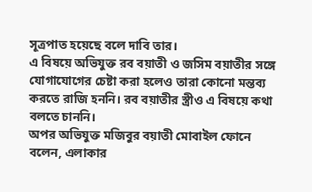সূত্রপাত হয়েছে বলে দাবি তার।
এ বিষয়ে অভিযুক্ত রব বয়াতী ও জসিম বয়াতীর সঙ্গে যোগাযোগের চেষ্টা করা হলেও তারা কোনো মন্তব্য করতে রাজি হননি। রব বয়াতীর স্ত্রীও এ বিষয়ে কথা বলতে চাননি।
অপর অভিযুক্ত মজিবুর বয়াতী মোবাইল ফোনে বলেন, এলাকার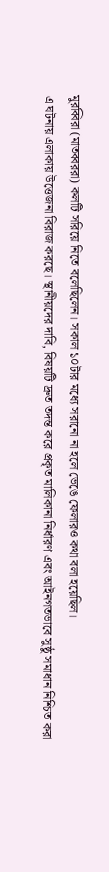মুরব্বিরা (মাতব্বররা) কলটি সরিয়ে নিতে বলেছিলেন। সকাল ১০টার মধ্যে সরানো না হলে ভেঙে ফেলারও কথা বলা হয়েছিল।
এ ঘটনায় এলাকায় উত্তেজনা বিরাজ করছে। স্থানীয়দের দাবি, বিষয়টি দ্রুত তদন্ত করে প্রকৃত মালিকানা নির্ধারণ এবং আইনগতভাবে সুষ্ঠু সমাধান নিশ্চিত করা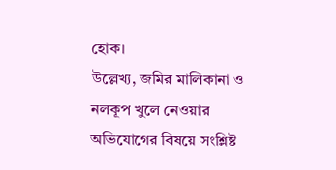হোক।
উল্লেখ্য, জমির মালিকানা ও নলকূপ খুলে নেওয়ার অভিযোগের বিষয়ে সংশ্লিষ্ট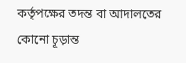কর্তৃপক্ষের তদন্ত বা আদালতের কোনো চূড়ান্ত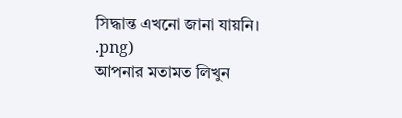সিদ্ধান্ত এখনো জানা যায়নি।
.png)
আপনার মতামত লিখুন